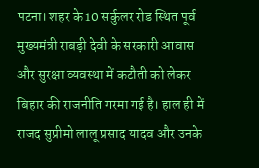पटना। शहर के 10 सर्कुलर रोड स्थित पूर्व मुख्यमंत्री राबड़ी देवी के सरकारी आवास और सुरक्षा व्यवस्था में कटौती को लेकर बिहार की राजनीति गरमा गई है। हाल ही में राजद सुप्रीमो लालू प्रसाद यादव और उनके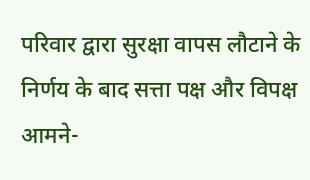परिवार द्वारा सुरक्षा वापस लौटाने के निर्णय के बाद सत्ता पक्ष और विपक्ष आमने-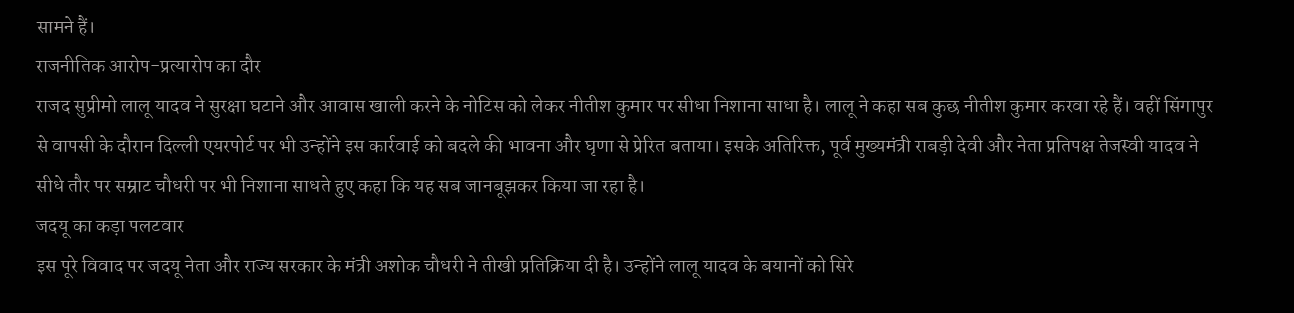सामने हैं।
राजनीतिक आरोप-प्रत्यारोप का दौर
राजद सुप्रीमो लालू यादव ने सुरक्षा घटाने और आवास खाली करने के नोटिस को लेकर नीतीश कुमार पर सीधा निशाना साधा है। लालू ने कहा सब कुछ नीतीश कुमार करवा रहे हैं। वहीं सिंगापुर से वापसी के दौरान दिल्ली एयरपोर्ट पर भी उन्होंने इस कार्रवाई को बदले की भावना और घृणा से प्रेरित बताया। इसके अतिरिक्त, पूर्व मुख्यमंत्री राबड़ी देवी और नेता प्रतिपक्ष तेजस्वी यादव ने सीधे तौर पर सम्राट चौधरी पर भी निशाना साधते हुए कहा कि यह सब जानबूझकर किया जा रहा है।
जदयू का कड़ा पलटवार
इस पूरे विवाद पर जदयू नेता और राज्य सरकार के मंत्री अशोक चौधरी ने तीखी प्रतिक्रिया दी है। उन्होंने लालू यादव के बयानों को सिरे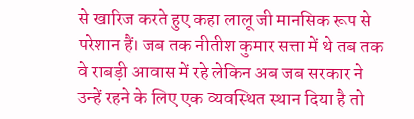से खारिज करते हुए कहा लालू जी मानसिक रूप से परेशान हैं। जब तक नीतीश कुमार सत्ता में थे तब तक वे राबड़ी आवास में रहे लेकिन अब जब सरकार ने उन्हें रहने के लिए एक व्यवस्थित स्थान दिया है तो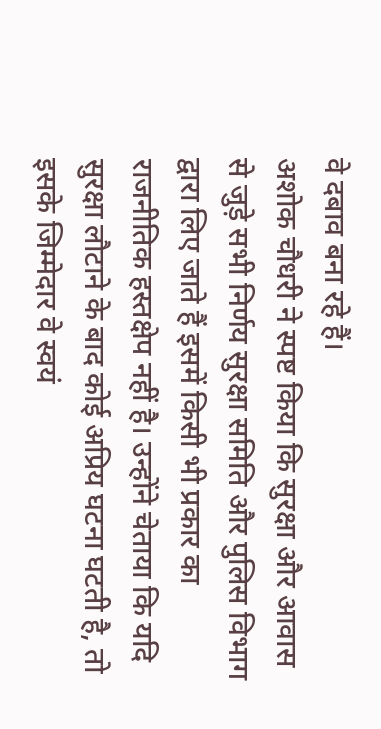वे दबाव बना रहे हैं।
अशोक चौधरी ने स्पष्ट किया कि सुरक्षा और आवास से जुड़े सभी निर्णय सुरक्षा समिति और पुलिस विभाग द्वारा लिए जाते हैं इसमें किसी भी प्रकार का राजनीतिक हस्तक्षेप नहीं है। उन्होंने चेताया कि यदि सुरक्षा लौटाने के बाद कोई अप्रिय घटना घटती है, तो इसके जिम्मेदार वे स्वयं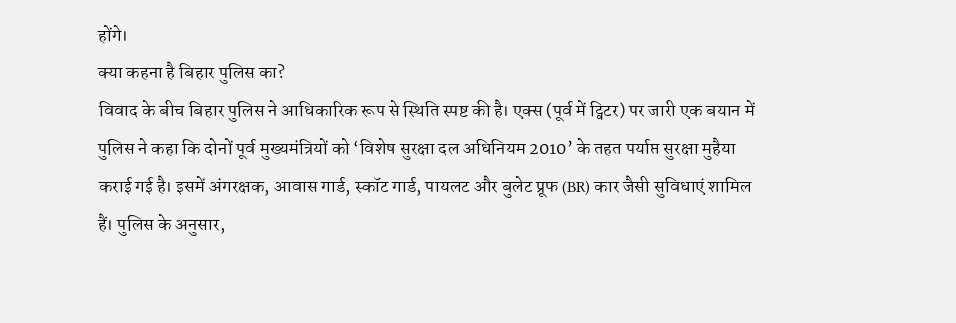होंगे।
क्या कहना है बिहार पुलिस का?
विवाद के बीच बिहार पुलिस ने आधिकारिक रूप से स्थिति स्पष्ट की है। एक्स (पूर्व में ट्विटर) पर जारी एक बयान में पुलिस ने कहा कि दोनों पूर्व मुख्यमंत्रियों को ‘विशेष सुरक्षा दल अधिनियम 2010’ के तहत पर्याप्त सुरक्षा मुहैया कराई गई है। इसमें अंगरक्षक, आवास गार्ड, स्कॉट गार्ड, पायलट और बुलेट प्रूफ (BR) कार जैसी सुविधाएं शामिल हैं। पुलिस के अनुसार,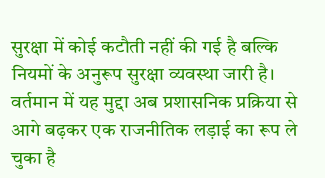सुरक्षा में कोई कटौती नहीं की गई है बल्कि नियमों के अनुरूप सुरक्षा व्यवस्था जारी है।
वर्तमान में यह मुद्दा अब प्रशासनिक प्रक्रिया से आगे बढ़कर एक राजनीतिक लड़ाई का रूप ले चुका है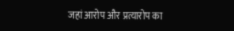जहां आरोप और प्रत्यारोप का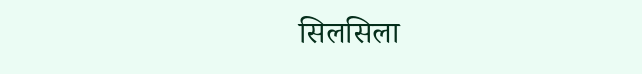सिलसिला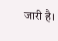जारी है।